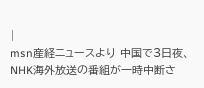|
msn産経ニュースより 中国で3日夜、NHK海外放送の番組が一時中断さ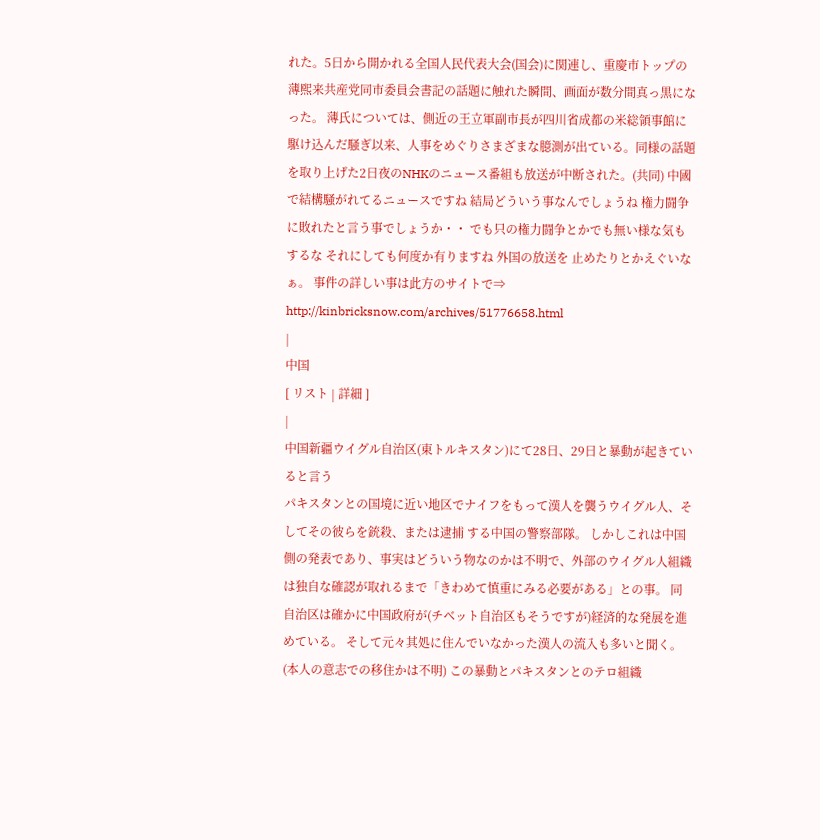れた。5日から開かれる全国人民代表大会(国会)に関連し、重慶市トップの薄煕来共産党同市委員会書記の話題に触れた瞬間、画面が数分間真っ黒になった。 薄氏については、側近の王立軍副市長が四川省成都の米総領事館に駆け込んだ騒ぎ以来、人事をめぐりさまざまな臆測が出ている。同様の話題を取り上げた2日夜のNHKのニュース番組も放送が中断された。(共同) 中國で結構騒がれてるニュースですね 結局どういう事なんでしょうね 権力闘争に敗れたと言う事でしょうか・・ でも只の権力闘争とかでも無い様な気もするな それにしても何度か有りますね 外国の放送を 止めたりとかえぐいなぁ。 事件の詳しい事は此方のサイトで⇒ http://kinbricksnow.com/archives/51776658.html
|
中国
[ リスト | 詳細 ]
|
中国新疆ウイグル自治区(東トルキスタン)にて28日、29日と暴動が起きていると言う
パキスタンとの国境に近い地区でナイフをもって漢人を襲うウイグル人、そしてその彼らを銃殺、または逮捕 する中国の警察部隊。 しかしこれは中国側の発表であり、事実はどういう物なのかは不明で、外部のウイグル人組織は独自な確認が取れるまで「きわめて慎重にみる必要がある」との事。 同自治区は確かに中国政府が(チベット自治区もそうですが)経済的な発展を進めている。 そして元々其処に住んでいなかった漢人の流入も多いと聞く。(本人の意志での移住かは不明) この暴動とパキスタンとのテロ組織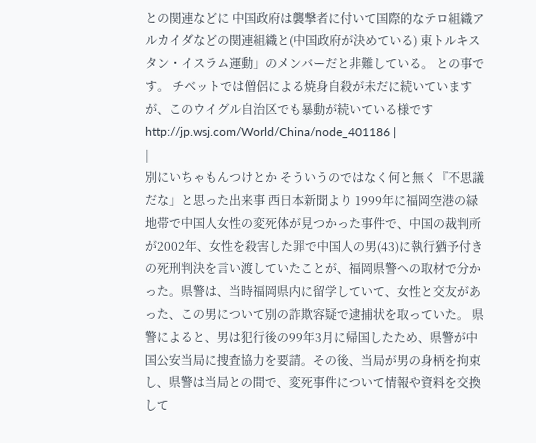との関連などに 中国政府は襲撃者に付いて国際的なテロ組織アルカイダなどの関連組織と(中国政府が決めている) 東トルキスタン・イスラム運動」のメンバーだと非難している。 との事です。 チベットでは僧侶による焼身自殺が未だに続いていますが、このウイグル自治区でも暴動が続いている様です http://jp.wsj.com/World/China/node_401186 |
|
別にいちゃもんつけとか そういうのではなく何と無く『不思議だな」と思った出来事 西日本新聞より 1999年に福岡空港の緑地帯で中国人女性の変死体が見つかった事件で、中国の裁判所が2002年、女性を殺害した罪で中国人の男(43)に執行猶予付きの死刑判決を言い渡していたことが、福岡県警への取材で分かった。県警は、当時福岡県内に留学していて、女性と交友があった、この男について別の詐欺容疑で逮捕状を取っていた。 県警によると、男は犯行後の99年3月に帰国したため、県警が中国公安当局に捜査協力を要請。その後、当局が男の身柄を拘束し、県警は当局との間で、変死事件について情報や資料を交換して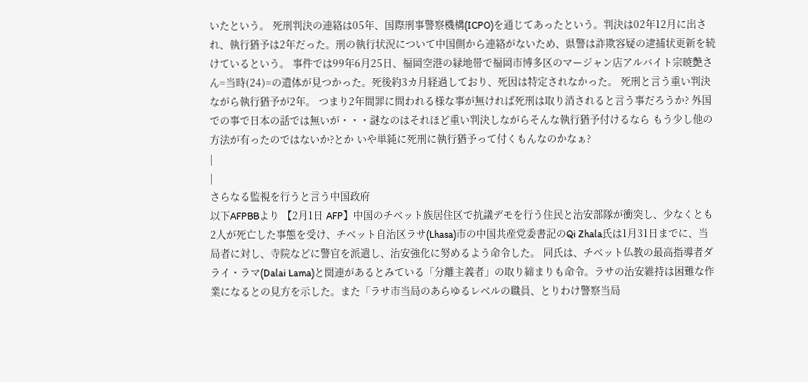いたという。 死刑判決の連絡は05年、国際刑事警察機構(ICPO)を通じてあったという。判決は02年12月に出され、執行猶予は2年だった。刑の執行状況について中国側から連絡がないため、県警は詐欺容疑の逮捕状更新を続けているという。 事件では99年6月25日、福岡空港の緑地帯で福岡市博多区のマージャン店アルバイト宗暁艶さん=当時(24)=の遺体が見つかった。死後約3カ月経過しており、死因は特定されなかった。 死刑と言う重い判決ながら執行猶予が2年。 つまり2年間罪に問われる様な事が無ければ死刑は取り消されると言う事だろうか? 外国での事で日本の話では無いが・・・謎なのはそれほど重い判決しながらそんな執行猶予付けるなら もう少し他の方法が有ったのではないか?とか いや単純に死刑に執行猶予って付くもんなのかなぁ?
|
|
さらなる監視を行うと言う中国政府
以下AFPBBより 【2月1日 AFP】中国のチベット族居住区で抗議デモを行う住民と治安部隊が衝突し、少なくとも2人が死亡した事態を受け、チベット自治区ラサ(Lhasa)市の中国共産党委書記のQi Zhala氏は1月31日までに、当局者に対し、寺院などに警官を派遣し、治安強化に努めるよう命令した。 同氏は、チベット仏教の最高指導者ダライ・ラマ(Dalai Lama)と関連があるとみている「分離主義者」の取り締まりも命令。ラサの治安維持は困難な作業になるとの見方を示した。また「ラサ市当局のあらゆるレベルの職員、とりわけ警察当局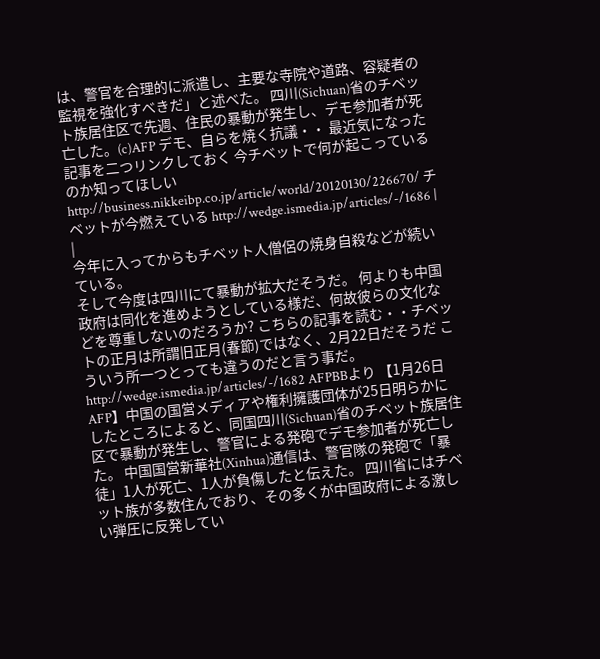は、警官を合理的に派遣し、主要な寺院や道路、容疑者の監視を強化すべきだ」と述べた。 四川(Sichuan)省のチベット族居住区で先週、住民の暴動が発生し、デモ参加者が死亡した。(c)AFP デモ、自らを焼く抗議・・ 最近気になった記事を二つリンクしておく 今チベットで何が起こっているのか知ってほしい http://business.nikkeibp.co.jp/article/world/20120130/226670/ チベットが今燃えている http://wedge.ismedia.jp/articles/-/1686 |
|
今年に入ってからもチベット人僧侶の焼身自殺などが続いている。
そして今度は四川にて暴動が拡大だそうだ。 何よりも中国政府は同化を進めようとしている様だ、何故彼らの文化などを尊重しないのだろうか? こちらの記事を読む・・チベットの正月は所謂旧正月(春節)ではなく、2月22日だそうだ こういう所一つとっても違うのだと言う事だ。 http://wedge.ismedia.jp/articles/-/1682 AFPBBより 【1月26日 AFP】中国の国営メディアや権利擁護団体が25日明らかにしたところによると、同国四川(Sichuan)省のチベット族居住区で暴動が発生し、警官による発砲でデモ参加者が死亡した。 中国国営新華社(Xinhua)通信は、警官隊の発砲で「暴徒」1人が死亡、1人が負傷したと伝えた。 四川省にはチベット族が多数住んでおり、その多くが中国政府による激しい弾圧に反発してい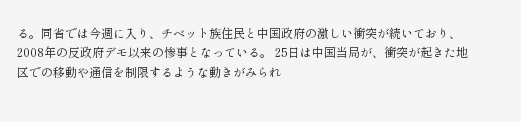る。同省では今週に入り、チベット族住民と中国政府の激しい衝突が続いており、2008年の反政府デモ以来の惨事となっている。 25日は中国当局が、衝突が起きた地区での移動や通信を制限するような動きがみられ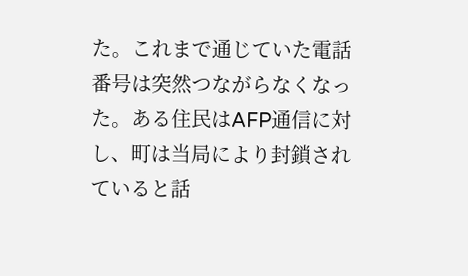た。これまで通じていた電話番号は突然つながらなくなった。ある住民はAFP通信に対し、町は当局により封鎖されていると話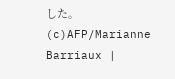した。(c)AFP/Marianne Barriaux |